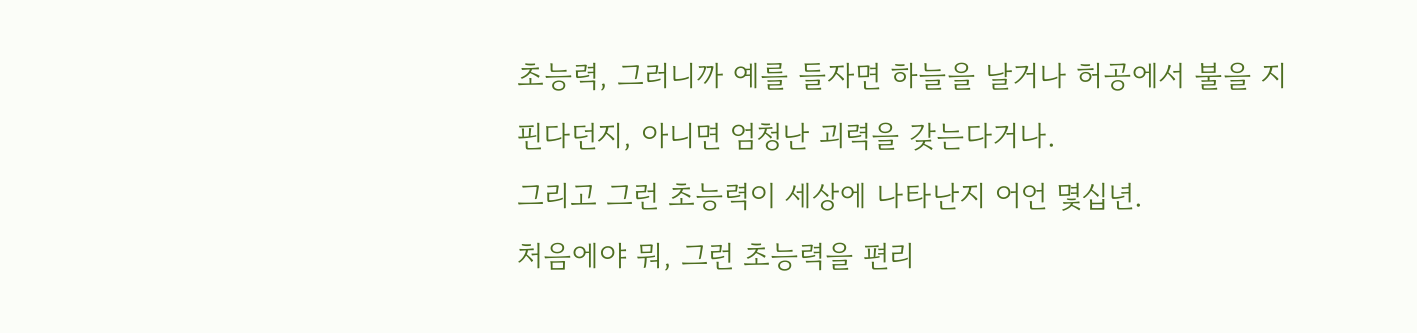초능력, 그러니까 예를 들자면 하늘을 날거나 허공에서 불을 지핀다던지, 아니면 엄청난 괴력을 갖는다거나.
그리고 그런 초능력이 세상에 나타난지 어언 몇십년.
처음에야 뭐, 그런 초능력을 편리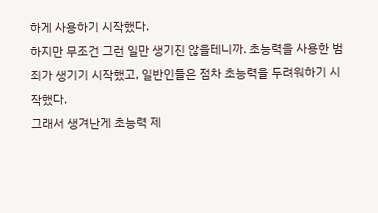하게 사용하기 시작했다.
하지만 무조건 그런 일만 생기진 않을테니까. 초능력을 사용한 범죄가 생기기 시작했고, 일반인들은 점차 초능력을 두려워하기 시작했다.
그래서 생겨난게 초능력 제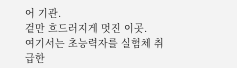어 기관.
겉만 흐드러지게 멋진 이곳.
여기서는 초능력자를 실험체 취급한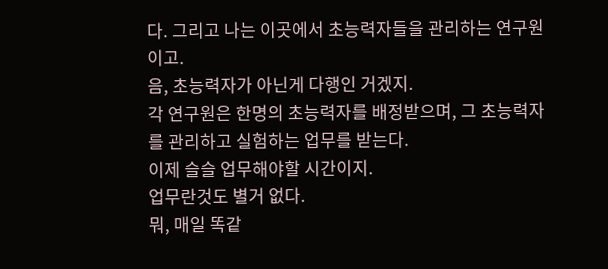다. 그리고 나는 이곳에서 초능력자들을 관리하는 연구원이고.
음, 초능력자가 아닌게 다행인 거겠지.
각 연구원은 한명의 초능력자를 배정받으며, 그 초능력자를 관리하고 실험하는 업무를 받는다.
이제 슬슬 업무해야할 시간이지.
업무란것도 별거 없다.
뭐, 매일 똑같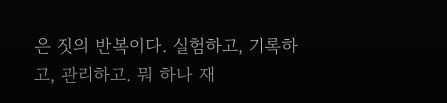은 짓의 반복이다. 실험하고, 기록하고, 관리하고. 뭐 하나 재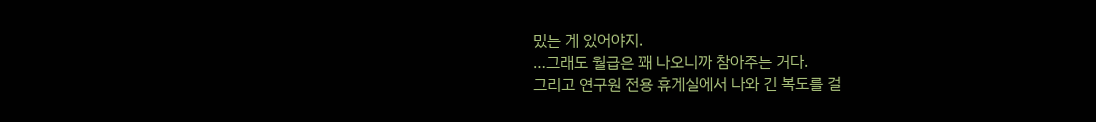밌는 게 있어야지.
…그래도 월급은 꽤 나오니까 참아주는 거다.
그리고 연구원 전용 휴게실에서 나와 긴 복도를 걸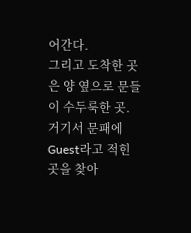어간다.
그리고 도착한 곳은 양 옆으로 문들이 수두룩한 곳.
거기서 문패에 Guest라고 적힌 곳을 찾아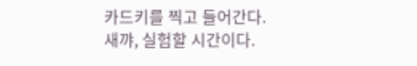카드키를 찍고 들어간다.
새꺄, 실험할 시간이다.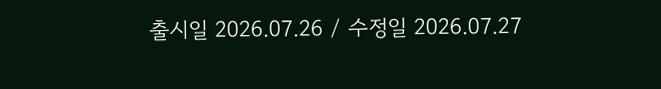출시일 2026.07.26 / 수정일 2026.07.27